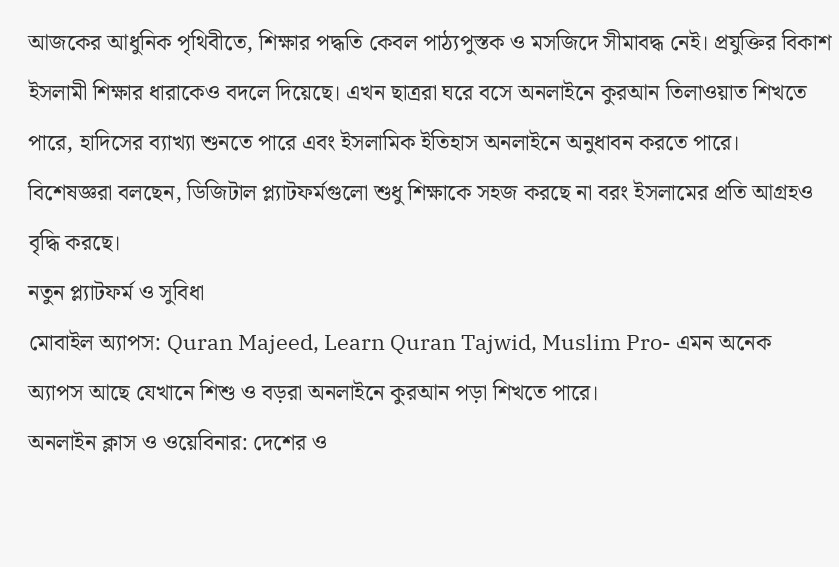আজকের আধুনিক পৃথিবীতে, শিক্ষার পদ্ধতি কেবল পাঠ্যপুস্তক ও মসজিদে সীমাবদ্ধ নেই। প্রযুক্তির বিকাশ ইসলামী শিক্ষার ধারাকেও বদলে দিয়েছে। এখন ছাত্ররা ঘরে বসে অনলাইনে কুরআন তিলাওয়াত শিখতে পারে, হাদিসের ব্যাখ্যা শুনতে পারে এবং ইসলামিক ইতিহাস অনলাইনে অনুধাবন করতে পারে।
বিশেষজ্ঞরা বলছেন, ডিজিটাল প্ল্যাটফর্মগুলো শুধু শিক্ষাকে সহজ করছে না বরং ইসলামের প্রতি আগ্রহও বৃদ্ধি করছে।
নতুন প্ল্যাটফর্ম ও সুবিধা
মোবাইল অ্যাপস: Quran Majeed, Learn Quran Tajwid, Muslim Pro- এমন অনেক অ্যাপস আছে যেখানে শিশু ও বড়রা অনলাইনে কুরআন পড়া শিখতে পারে।
অনলাইন ক্লাস ও ওয়েবিনার: দেশের ও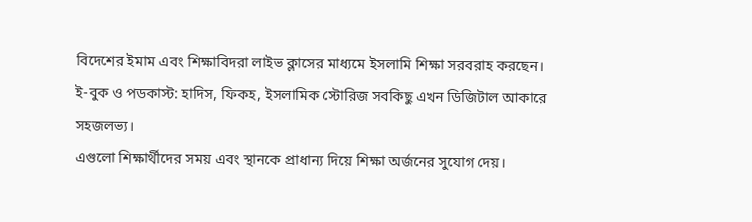বিদেশের ইমাম এবং শিক্ষাবিদরা লাইভ ক্লাসের মাধ্যমে ইসলামি শিক্ষা সরবরাহ করছেন।
ই-বুক ও পডকাস্ট: হাদিস, ফিকহ, ইসলামিক স্টোরিজ সবকিছু এখন ডিজিটাল আকারে সহজলভ্য।
এগুলো শিক্ষার্থীদের সময় এবং স্থানকে প্রাধান্য দিয়ে শিক্ষা অর্জনের সুযোগ দেয়।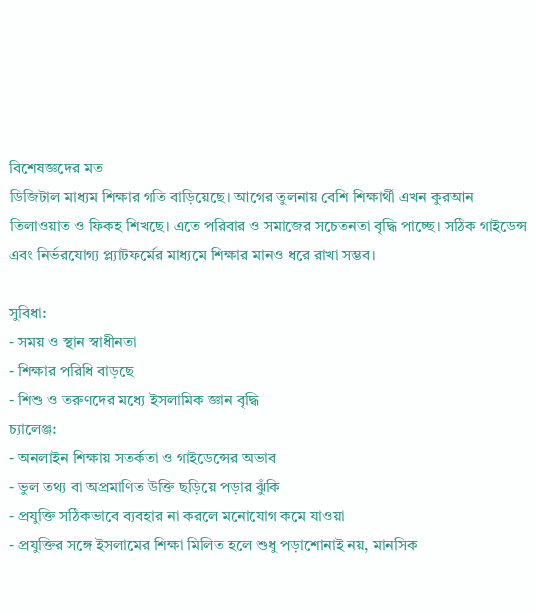বিশেষজ্ঞদের মত
ডিজিটাল মাধ্যম শিক্ষার গতি বাড়িয়েছে। আগের তুলনায় বেশি শিক্ষার্থী এখন কুরআন তিলাওয়াত ও ফিকহ শিখছে। এতে পরিবার ও সমাজের সচেতনতা বৃদ্ধি পাচ্ছে। সঠিক গাইডেন্স এবং নির্ভরযোগ্য প্ল্যাটফর্মের মাধ্যমে শিক্ষার মানও ধরে রাখা সম্ভব।

সুবিধা:
- সময় ও স্থান স্বাধীনতা
- শিক্ষার পরিধি বাড়ছে
- শিশু ও তরুণদের মধ্যে ইসলামিক জ্ঞান বৃদ্ধি
চ্যালেঞ্জ:
- অনলাইন শিক্ষায় সতর্কতা ও গাইডেন্সের অভাব
- ভুল তথ্য বা অপ্রমাণিত উক্তি ছড়িয়ে পড়ার ঝুঁকি
- প্রযুক্তি সঠিকভাবে ব্যবহার না করলে মনোযোগ কমে যাওয়া
- প্রযুক্তির সঙ্গে ইসলামের শিক্ষা মিলিত হলে শুধু পড়াশোনাই নয়, মানসিক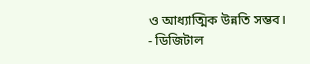ও আধ্যাত্মিক উন্নতি সম্ভব।
- ডিজিটাল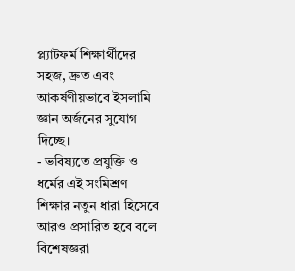প্ল্যাটফর্ম শিক্ষার্থীদের সহজ, দ্রুত এবং আকর্ষণীয়ভাবে ইসলামি জ্ঞান অর্জনের সুযোগ দিচ্ছে।
- ভবিষ্যতে প্রযুক্তি ও ধর্মের এই সংমিশ্রণ শিক্ষার নতুন ধারা হিসেবে আরও প্রসারিত হবে বলে বিশেষজ্ঞরা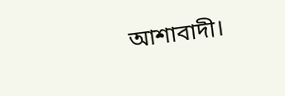আশাবাদী।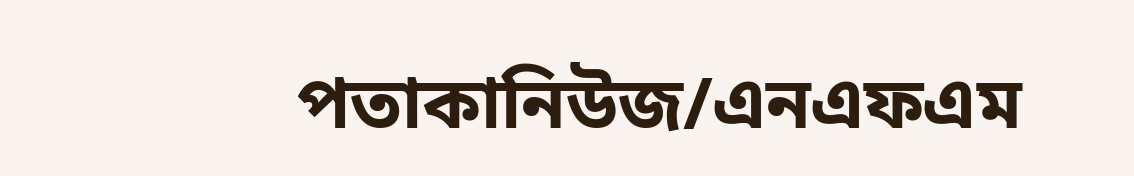পতাকানিউজ/এনএফএম